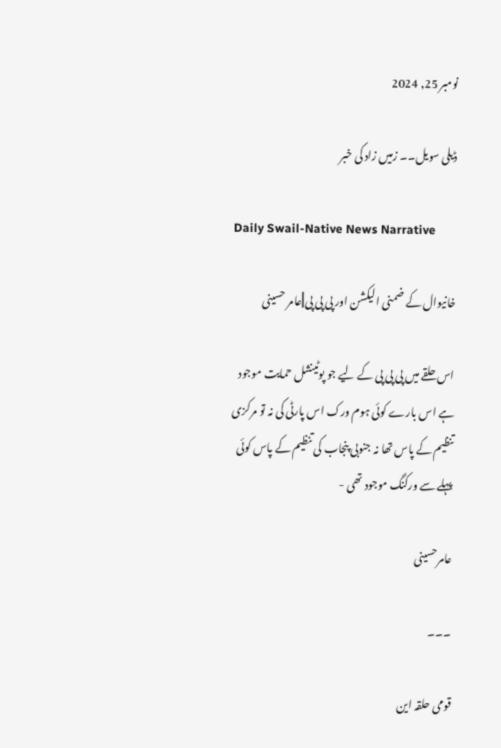نومبر 25, 2024

ڈیلی سویل۔۔ زمیں زاد کی خبر

Daily Swail-Native News Narrative

خانیوال کے ضمنی الیکشن اور پی پی پی||عامر حسینی

اس حلقے میں پی پی پی کے لیے جو پوٹینشل حمایت موجود ہے اس بارے کوئی ہوم ورک اس پارٹی کی نہ تو مرکزی تنظیم کے پاس تھا نہ جنوبی پنجاب کی تنظیم کے پاس کوئی پہلے سے ورکنگ موجود تھی -

عامرحسینی

۔۔۔

قومی حلقہ این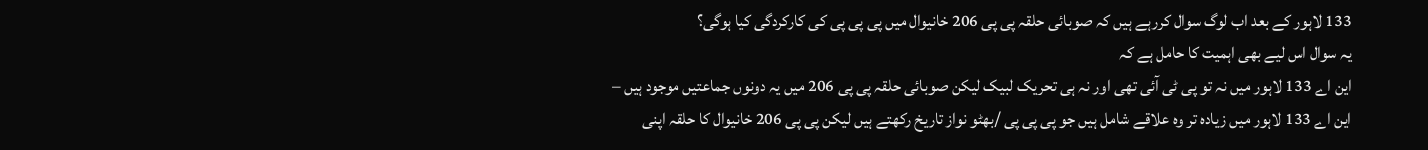133 لاہور کے بعد اب لوگ سوال کررہے ہیں کہ صوبائی حلقہ پی پی 206 خانیوال میں پی پی پی کی کارکردگی کیا ہوگی؟
یہ سوال اس لیے بھی اہمیت کا حامل ہے کہ
این اے 133 لاہور میں نہ تو پی ٹی آئی تھی اور نہ ہی تحریک لبیک لیکن صوبائی حلقہ پی پی 206 میں یہ دونوں جماعتیں موجود ہیں –
این اے 133 لاہور میں زیادہ تر وہ علاقے شامل ہیں جو پی پی پی /بھٹو نواز تاریخ رکھتے ہیں لیکن پی پی 206 خانیوال کا حلقہ اپنی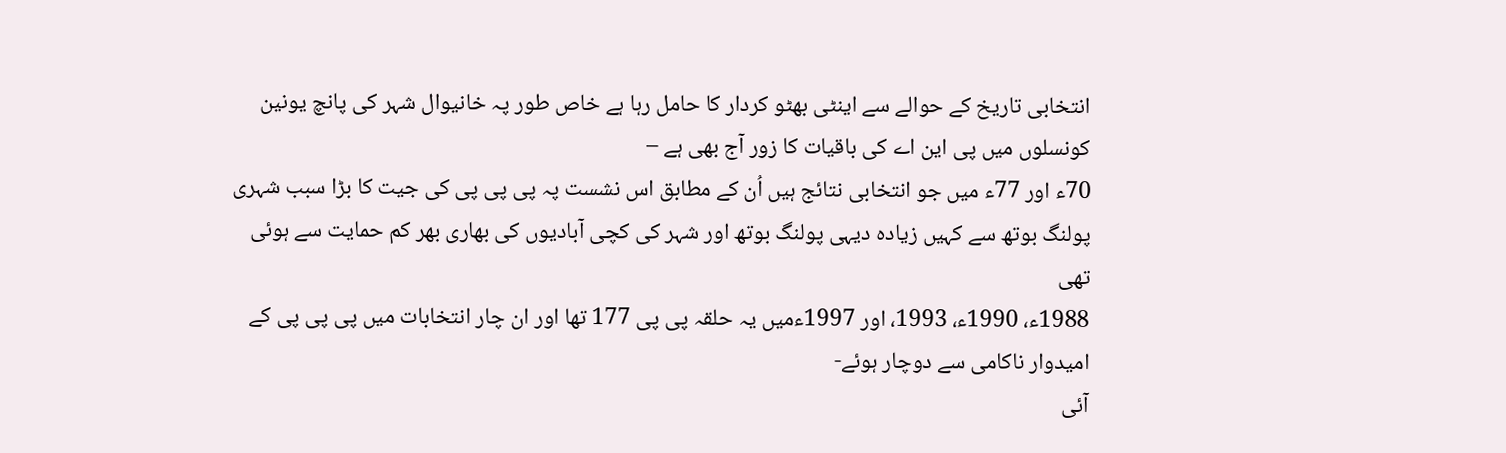انتخابی تاریخ کے حوالے سے اینٹی بھٹو کردار کا حامل رہا ہے خاص طور پہ خانیوال شہر کی پانچ یونین کونسلوں میں پی این اے کی باقیات کا زور آج بھی ہے –
70ء اور 77ء میں جو انتخابی نتائج ہیں اُن کے مطابق اس نشست پہ پی پی پی کی جیت کا بڑا سبب شہری پولنگ بوتھ سے کہیں زیادہ دیہی پولنگ بوتھ اور شہر کی کچی آبادیوں کی بھاری بھر کم حمایت سے ہوئی تھی
1988ء، 1990ء، 1993، اور 1997ءمیں یہ حلقہ پی پی 177 تھا اور ان چار انتخابات میں پی پی پی کے امیدوار ناکامی سے دوچار ہوئے-
آئی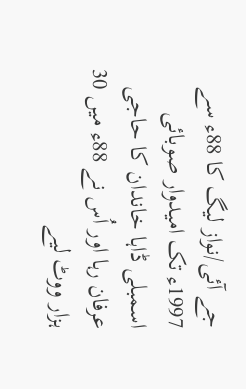جے آئی/نواز لیگ کا 88ء سے 1997ء تک امیدوار صوبائی اسمبلی ڈاہا خاندان کا حاجی عرفان رہا اور اُس نے 88ء میں 30 ہزار ووٹ لیے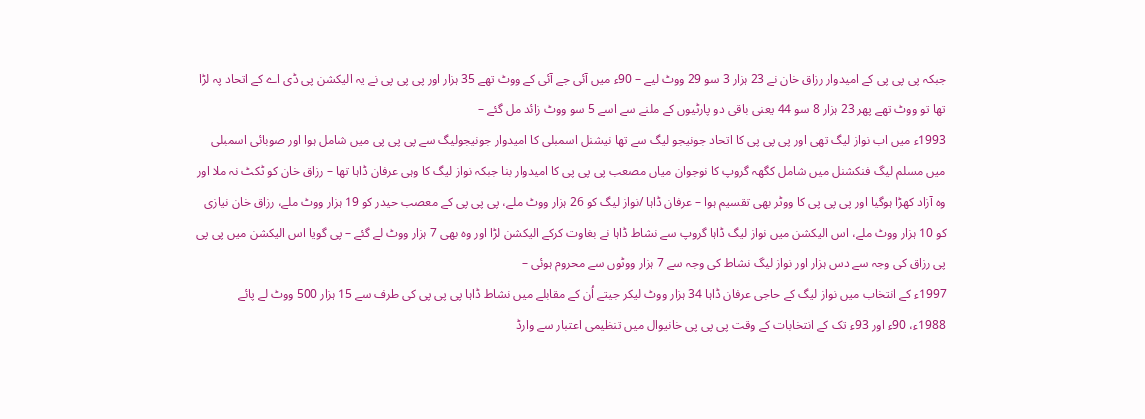جبکہ پی پی پی کے امیدوار رزاق خان نے 23 ہزار 3 سو 29 ووٹ لیے – 90ء میں آئی جے آئی کے ووٹ تھے 35 ہزار اور پی پی پی نے یہ الیکشن پی ڈی اے کے اتحاد پہ لڑا تھا تو ووٹ تھے پھر 23 ہزار 8 سو 44 یعنی باقی دو پارٹیوں کے ملنے سے اسے 5 سو ووٹ زائد مل گئے –
1993ء میں اب نواز لیگ تھی اور پی پی پی کا اتحاد جونیجو لیگ سے تھا نیشنل اسمبلی کا امیدوار جونیجولیگ سے پی پی پی میں شامل ہوا اور صوبائی اسمبلی میں مسلم لیگ فنکشنل میں شامل کگھہ گروپ کا نوجوان میاں مصعب پی پی پی کا امیدوار بنا جبکہ نواز لیگ کا وہی عرفان ڈاہا تھا – رزاق خان کو ٹکٹ نہ ملا اور وہ آزاد کھڑا ہوگیا اور پی پی پی کا ووٹر بھی تقسیم ہوا – عرفان ڈاہا /نواز لیگ کو 26 ہزار ووٹ ملے، پی پی پی کے معصب حیدر کو 19 ہزار ووٹ ملے، رزاق خان نیازی کو 10 ہزار ووٹ ملے، اس الیکشن میں نواز لیگ ڈاہا گروپ سے نشاط ڈاہا نے بغاوت کرکے الیکشن لڑا اور وہ بھی 7 ہزار ووٹ لے گئے – پی گویا اس الیکشن میں پی پی پی رزاق کی وجہ سے دس ہزار اور نواز لیگ نشاط کی وجہ سے 7 ہزار ووٹوں سے محروم ہوئی –
1997ء کے انتخاب میں نواز لیگ کے حاجی عرفان ڈاہا 34 ہزار ووٹ لیکر جیتے اُن کے مقابلے میں نشاط ڈاہا پی پی پی کی طرف سے 15 ہزار 500 ووٹ لے پائے
1988ء، 90ء اور 93ء تک کے انتخابات کے وقت پی پی پی خانیوال میں تنظیمی اعتبار سے وارڈ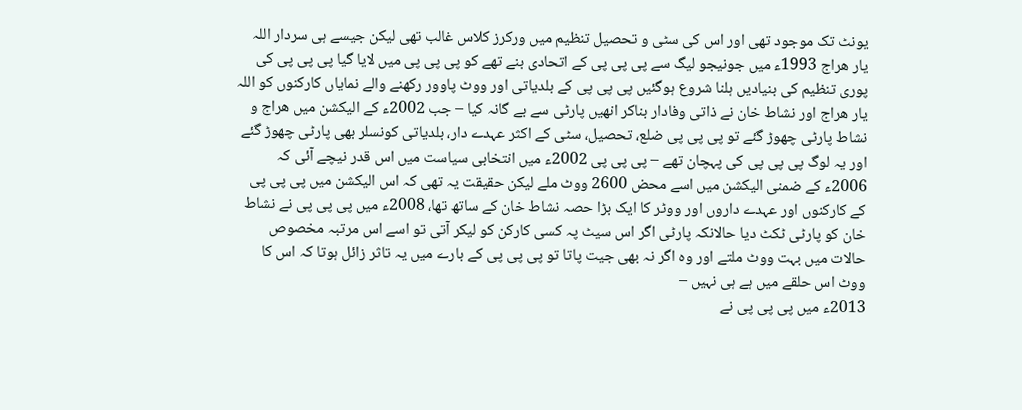یونٹ تک موجود تھی اور اس کی سٹی و تحصیل تنظیم میں ورکرز کلاس غالب تھی لیکن جیسے ہی سردار اللہ یار ھراج 1993ء میں جونیجو لیگ سے پی پی پی کے اتحادی بنے تھے کو پی پی پی میں لایا گیا پی پی پی کی پوری تنظیم کی بنیادیں ہلنا شروع ہوگئیں پی پی پی کے بلدیاتی اور ووٹ پاوور رکھنے والے نمایاں کارکنوں کو اللہ یار ھراج اور نشاط خان نے ذاتی وفادار بناکر انھیں پارٹی سے بے گانہ کیا – جب 2002ء کے الیکشن میں ھراج و نشاط پارٹی چھوڑ گئے تو پی پی پی ضلع، تحصیل، سٹی کے اکثر عہدے دار، بلدیاتی کونسلر بھی پارٹی چھوڑ گئے اور یہ لوگ پی پی پی کی پہچان تھے – پی پی پی 2002ء میں انتخابی سیاست میں اس قدر نیچے آئی کہ 2006ء کے ضمنی الیکشن میں اسے محض 2600 ووٹ ملے لیکن حقیقت یہ تھی کہ اس الیکشن میں پی پی پی کے کارکنوں اور عہدے داروں اور ووٹر کا ایک بڑا حصہ نشاط خان کے ساتھ تھا، 2008ء میں پی پی پی نے نشاط خان کو پارٹی ٹکٹ دیا حالانکہ پارٹی اگر اس سیٹ پہ کسی کارکن کو لیکر آتی تو اسے اس مرتبہ مخصوص حالات میں بہت ووٹ ملتے اور وہ اگر نہ بھی جیت پاتا تو پی پی پی کے بارے میں یہ تاثر زائل ہوتا کہ اس کا ووٹ اس حلقے میں ہے ہی نہیں –
2013ء میں پی پی پی نے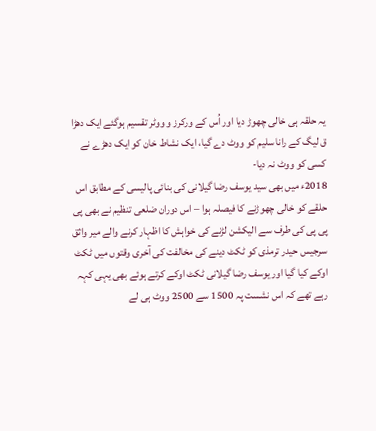یہ حلقہ ہی خالی چھوڑ دیا اور اُس کے ورکرز و ووٹر تقسیم ہوگئے ایک دھڑا ق لیگ کے رانا سلیم کو ووٹ دے گیا، ایک نشاط خان کو ایک دھڑے نے کسی کو ووٹ نہ دیا-
2018ء میں بھی سید یوسف رضا گیلانی کی بنائی پالیسی کے مطابق اس حلقے کو خالی چھوڑنے کا فیصلہ ہوا – اس دوران ضلعی تنظیم نے بھی پی پی پی کی طرف سے الیکشن لڑنے کی خواہش کا اظہار کرنے والے میر واثق سرجیس حیدر ترمذی کو ٹکٹ دینے کی مخالفت کی آخری وقتوں میں ٹکٹ اوکے کیا گیا اور یوسف رضا گیلانی ٹکٹ اوکے کرتے ہوئے بھی یہی کہہ رہے تھے کہ اس نشست پہ 1500 سے 2500 ووٹ ہی لے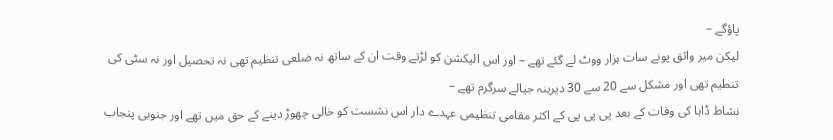پاؤگے –
لیکن میر واثق پونے سات ہزار ووٹ لے گئے تھے – اور اس الیکشن کو لڑتے وقت ان کے ساتھ نہ ضلعی تنظیم تھی نہ تحصیل اور نہ سٹی کی تنطیم تھی اور مشکل سے 20 سے 30 دیرینہ جیالے سرگرم تھے –
نشاط ڈاہا کی وفات کے بعد پی پی پی کے اکثر مقامی تنظیمی عہدے دار اس نشست کو خالی چھوڑ دینے کے حق میں تھے اور جنوبی پنجاب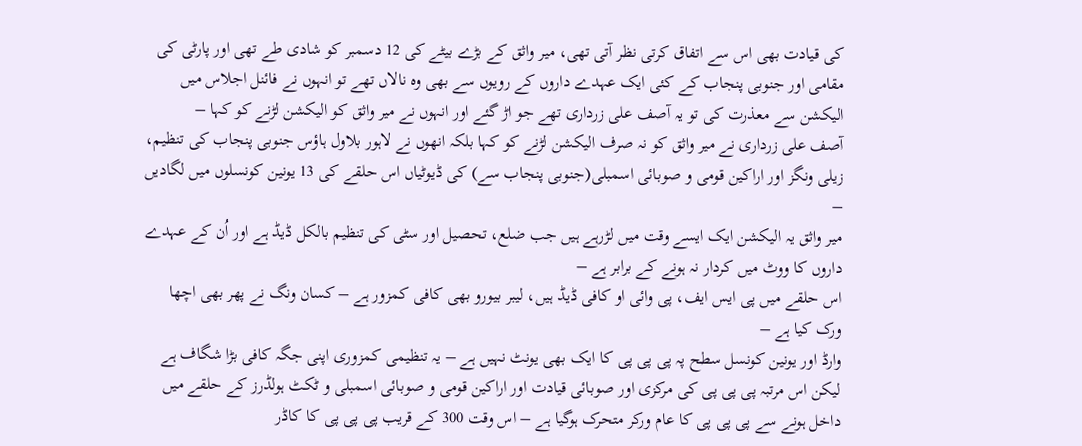کی قیادت بھی اس سے اتفاق کرتی نظر آتی تھی، میر واثق کے بڑے بیٹے کی 12 دسمبر کو شادی طے تھی اور پارٹی کی مقامی اور جنوبی پنجاب کے کئی ایک عہدے داروں کے رویوں سے بھی وہ نالاں تھے تو انہوں نے فائنل اجلاس میں الیکشن سے معذرت کی تو یہ آصف علی زرداری تھے جو اڑ گئے اور انہوں نے میر واثق کو الیکشن لڑنے کو کہا –
آصف علی زرداری نے میر واثق کو نہ صرف الیکشن لڑنے کو کہا بلکہ انھوں نے لاہور بلاول ہاؤس جنوبی پنجاب کی تنظیم، زیلی ونگز اور اراکین قومی و صوبائی اسمبلی(جنوبی پنجاب سے) کی ڈیوٹیاں اس حلقے کی 13 یونین کونسلوں میں لگادیں –
میر واثق یہ الیکشن ایک ایسے وقت میں لڑرہے ہیں جب ضلع، تحصیل اور سٹی کی تنظیم بالکل ڈیڈ ہے اور اُن کے عہدے داروں کا ووٹ میں کردار نہ ہونے کے برابر ہے –
اس حلقے میں پی ایس ایف، پی وائی او کافی ڈیڈ ہیں، لیبر بیورو بھی کافی کمزور ہے – کسان ونگ نے پھر بھی اچھا ورک کیا ہے –
وارڈ اور یونین کونسل سطح پہ پی پی پی کا ایک بھی یونٹ نہیں ہے – یہ تنظیمی کمزوری اپنی جگہ کافی بڑا شگاف ہے لیکن اس مرتبہ پی پی پی کی مرکزی اور صوبائی قیادت اور اراکین قومی و صوبائی اسمبلی و ٹکٹ ہولڈرز کے حلقے میں داخل ہونے سے پی پی پی کا عام ورکر متحرک ہوگیا ہے – اس وقت 300 کے قریب پی پی پی کا کاڈر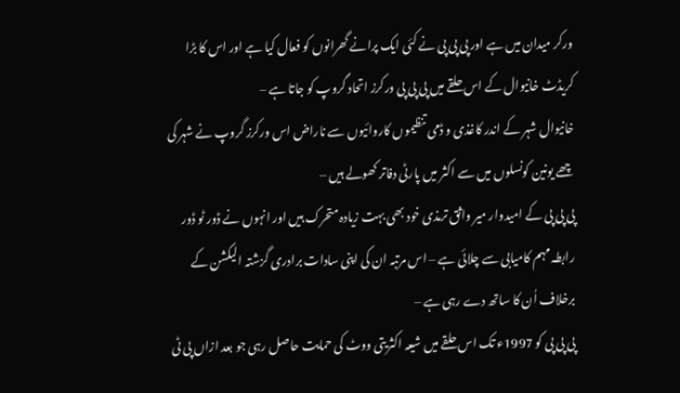ورکر میدان میں ہے اور پی پی پی نے کئی ایک پرانے گھرانوں کو فعال کیا ہے اور اس کا بڑا کریڈٹ خانیوال کے اس حلقے میں پی پی پی ورکرز اتحاد گروپ کو جاتا ہے –
خانیوال شہر کے اندر کاغذی و ڈمی تنظیموں کاروائیوں سے ناراض اس ورکرز گروپ نے شہر کی چھے یونین کونسلوں میں سے اکثر میں پارٹی دفاتر کھولے ہیں –
پی پی پی کے امیدوار میر واثق ترمذی خود بھی بہت زیادہ متحرک ہیں اور انہوں نے ڈور ٹو ڈور رابطہ مہم کامیابی سے چلائی ہے – اس مرتبہ ان کی اپنی سادات برادری گزشتہ الیکشن کے برخلاف اُن کا ساتھ دے رہی ہے –
پی پی پی کو 1997ء تک اس حلقے میں شیعہ اکثریتی ووٹ کی حمایت حاصل رہی جو بعد ازاں پی ٹی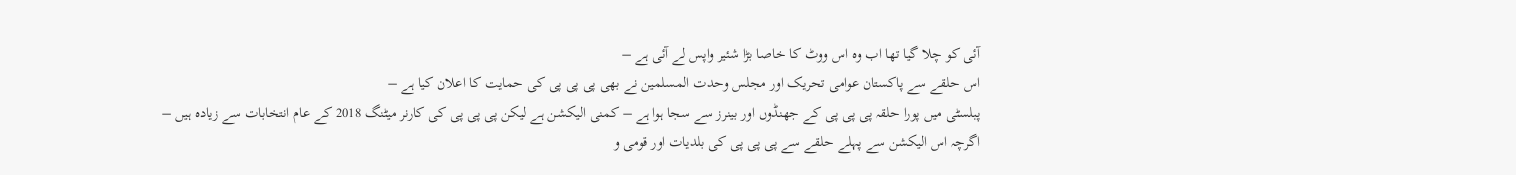آئی کو چلا گیا تھا اب وہ اس ووٹ کا خاصا بڑا شئیر واپس لے آئی ہے –
اس حلقے سے پاکستان عوامی تحریک اور مجلس وحدت المسلمین نے بھی پی پی پی کی حمایت کا اعلان کیا ہے –
پبلسٹی میں پورا حلقہ پی پی پی کے جھنڈوں اور بینرز سے سجا ہوا ہے – کمنی الیکشن ہے لیکن پی پی پی کی کارنر میٹنگ 2018 کے عام انتخابات سے زیادہ ہیں –
اگرچہ اس الیکشن سے پہلے حلقے سے پی پی پی کی بلدیات اور قومی و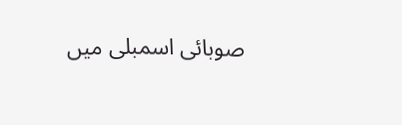صوبائی اسمبلی میں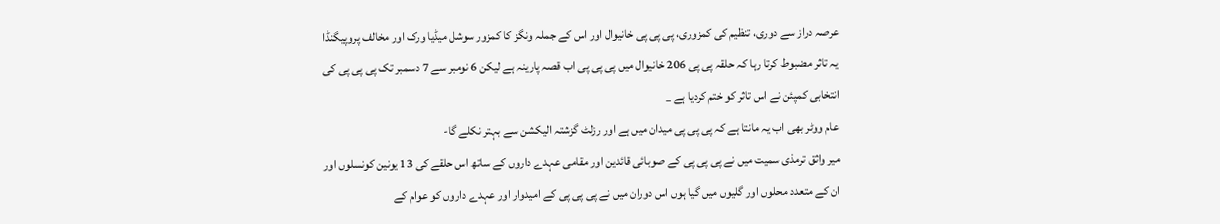عرصہ دراز سے دوری، تنظیم کی کمزوری، پی پی پی خانیوال اور اس کے جملہ ونگز کا کمزور سوشل میڈیا ورک اور مخالف پروپیگنڈا یہ تاثر مضبوط کرتا رہا کہ حلقہ پی پی 206 خانیوال میں پی پی پی اب قصہ پارینہ ہے لیکن 6 نومبر سے 7 دسمبر تک پی پی پی کی انتخابی کمپئن نے اس تاثر کو ختم کردیا ہے _
عام ووٹر بھی اب یہ مانتا ہے کہ پی پی پی میدان میں ہے اور رزلٹ گزشتہ الیکشن سے بہتر نکلے گا-
میر واثق ترمذی سمیت میں نے پی پی پی کے صوبائی قائدین اور مقامی عہدے داروں کے ساتھ اس حلقے کی 13 یونین کونسلوں اور ان کے متعدد محلوں اور گلیوں میں گیا ہوں اس دوران میں نے پی پی پی کے امیدوار اور عہدے داروں کو عوام کے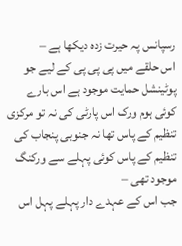رسپانس پہ حیرت زدہ دیکھا ہے –
اس حلقے میں پی پی پی کے لیے جو پوٹینشل حمایت موجود ہے اس بارے کوئی ہوم ورک اس پارٹی کی نہ تو مرکزی تنظیم کے پاس تھا نہ جنوبی پنجاب کی تنظیم کے پاس کوئی پہلے سے ورکنگ موجود تھی –
جب اس کے عہدے دار پہلے پہل اس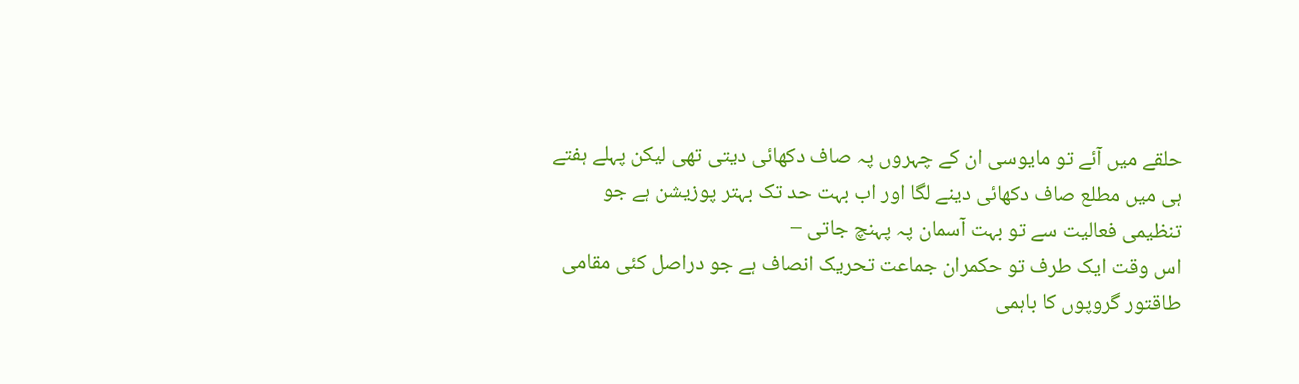حلقے میں آئے تو مایوسی ان کے چہروں پہ صاف دکھائی دیتی تھی لیکن پہلے ہفتے ہی میں مطلع صاف دکھائی دینے لگا اور اب بہت حد تک بہتر پوزیشن ہے جو تنظیمی فعالیت سے تو بہت آسمان پہ پہنچ جاتی –
اس وقت ایک طرف تو حکمران جماعت تحریک انصاف ہے جو دراصل کئی مقامی طاقتور گروپوں کا باہمی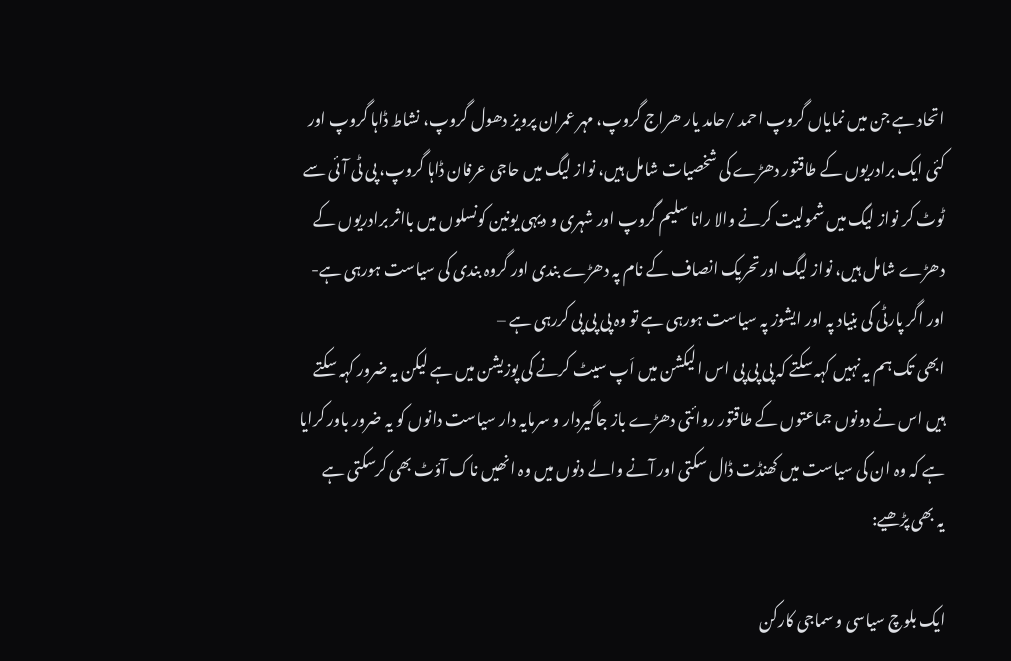اتحاد ہے جن میں نمایاں گروپ احمد /حامد یار ھراج گروپ، مہر عمران پرویز دھول گروپ، نشاط ڈاہا گروپ اور کئی ایک برادریوں کے طاقتور دھڑے کی شخصیات شامل ہیں، نواز لیگ میں حاجی عرفان ڈاہا گروپ، پی ٹی آئی سے ٹوٹ کر نواز لیگ میں شمولیت کرنے والا رانا سلیم گروپ اور شہری و دیہی یونین کونسلوں میں بااثر برادریوں کے دھڑے شامل ہیں، نواز لیگ اور تحریک انصاف کے نام پہ دھڑے بندی اور گروہ بندی کی سیاست ہورہی ہے-
اور اگر پارٹی کی بنیاد پہ اور ایشوز پہ سیاست ہورہی ہے تو وہ پی پی پی کررہی ہے –
ابھی تک ہم یہ نہیں کہہ سکتے کہ پی پی پی اس الیکشن میں اَپ سیٹ کرنے کی پوزیشن میں ہے لیکن یہ ضرور کہہ سکتے ہیں اس نے دونوں جماعتوں کے طاقتور روائتی دھڑے باز جاگیردار و سرمایہ دار سیاست دانوں کو یہ ضرور باور کرایا ہے کہ وہ ان کی سیاست میں کھنڈت ڈال سکتی اور آنے والے دنوں میں وہ انھیں ناک آؤٹ بھی کرسکتی ہے
یہ بھی پڑھیے:

ایک بلوچ سیاسی و سماجی کارکن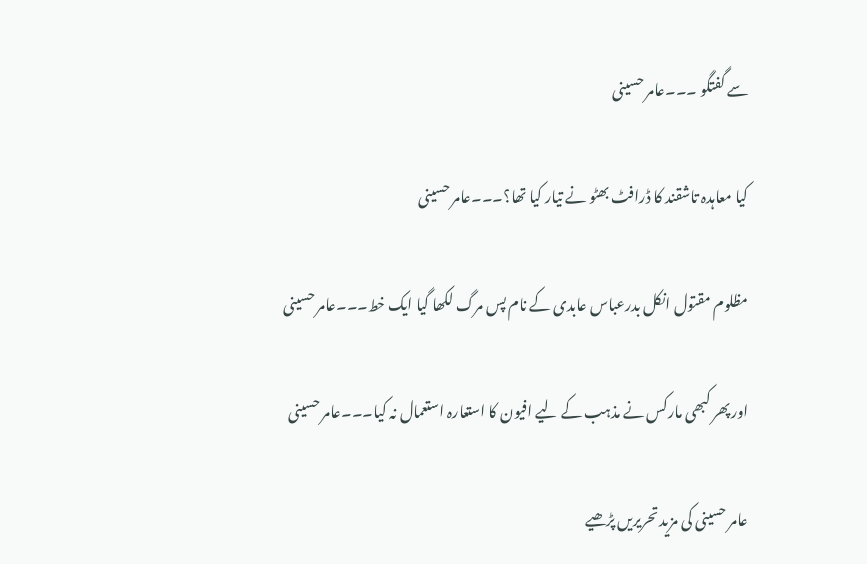سے گفتگو ۔۔۔عامر حسینی

کیا معاہدہ تاشقند کا ڈرافٹ بھٹو نے تیار کیا تھا؟۔۔۔عامر حسینی

مظلوم مقتول انکل بدرعباس عابدی کے نام پس مرگ لکھا گیا ایک خط۔۔۔عامر حسینی

اور پھر کبھی مارکس نے مذہب کے لیے افیون کا استعارہ استعمال نہ کیا۔۔۔عامر حسینی

عامر حسینی کی مزید تحریریں پڑھیے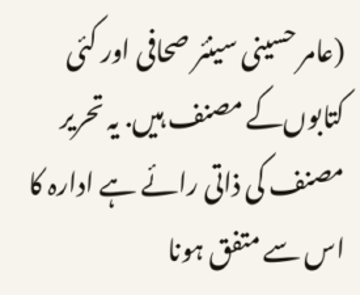(عامر حسینی سینئر صحافی اور کئی کتابوں‌کے مصنف ہیں. یہ تحریر مصنف کی ذاتی رائے ہے ادارہ کا اس سے متفق ہونا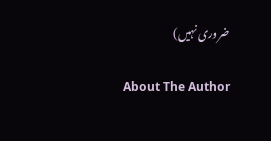ضروری نہیں)

About The Author